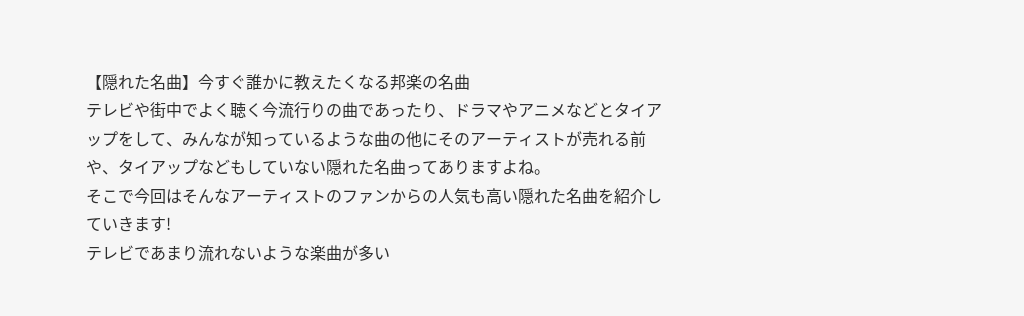【隠れた名曲】今すぐ誰かに教えたくなる邦楽の名曲
テレビや街中でよく聴く今流行りの曲であったり、ドラマやアニメなどとタイアップをして、みんなが知っているような曲の他にそのアーティストが売れる前や、タイアップなどもしていない隠れた名曲ってありますよね。
そこで今回はそんなアーティストのファンからの人気も高い隠れた名曲を紹介していきます!
テレビであまり流れないような楽曲が多い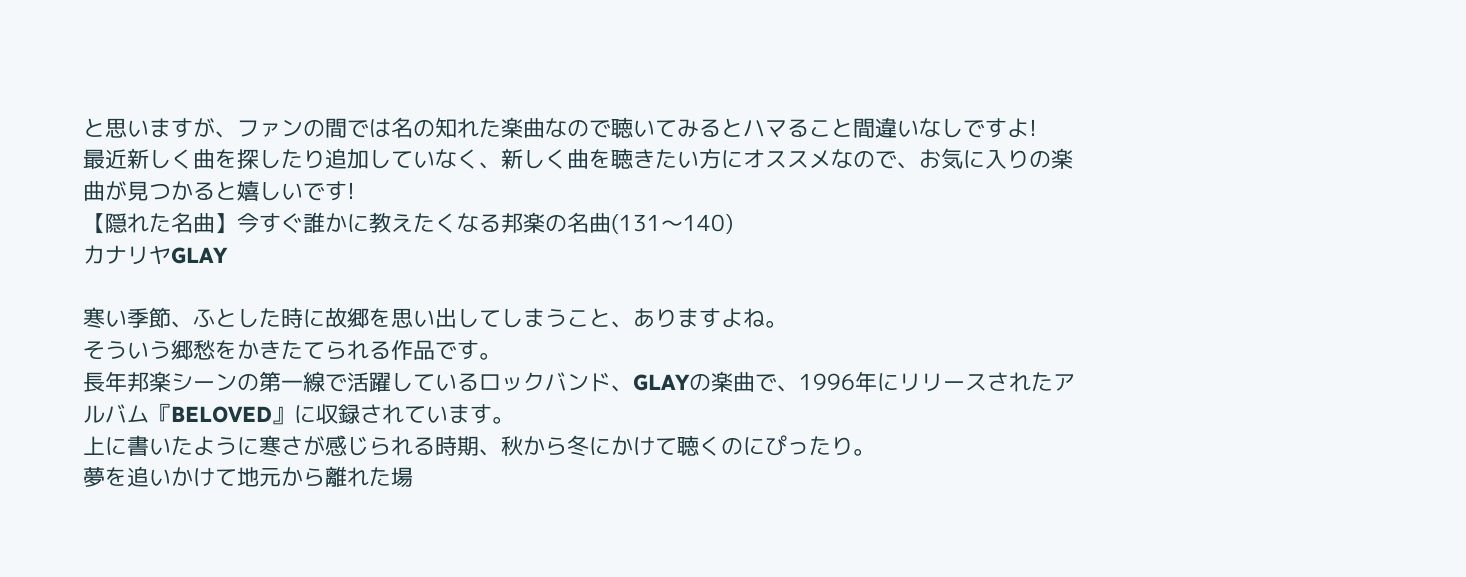と思いますが、ファンの間では名の知れた楽曲なので聴いてみるとハマること間違いなしですよ!
最近新しく曲を探したり追加していなく、新しく曲を聴きたい方にオススメなので、お気に入りの楽曲が見つかると嬉しいです!
【隠れた名曲】今すぐ誰かに教えたくなる邦楽の名曲(131〜140)
カナリヤGLAY

寒い季節、ふとした時に故郷を思い出してしまうこと、ありますよね。
そういう郷愁をかきたてられる作品です。
長年邦楽シーンの第一線で活躍しているロックバンド、GLAYの楽曲で、1996年にリリースされたアルバム『BELOVED』に収録されています。
上に書いたように寒さが感じられる時期、秋から冬にかけて聴くのにぴったり。
夢を追いかけて地元から離れた場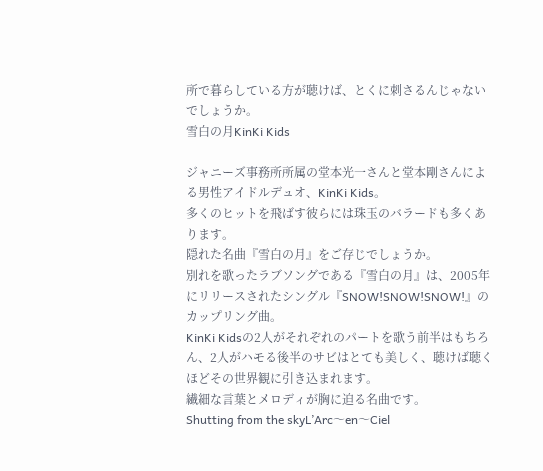所で暮らしている方が聴けば、とくに刺さるんじゃないでしょうか。
雪白の月KinKi Kids

ジャニーズ事務所所属の堂本光一さんと堂本剛さんによる男性アイドルデュオ、KinKi Kids。
多くのヒットを飛ばす彼らには珠玉のバラードも多くあります。
隠れた名曲『雪白の月』をご存じでしょうか。
別れを歌ったラブソングである『雪白の月』は、2005年にリリースされたシングル『SNOW!SNOW!SNOW!』のカップリング曲。
KinKi Kidsの2人がそれぞれのパートを歌う前半はもちろん、2人がハモる後半のサビはとても美しく、聴けば聴くほどその世界観に引き込まれます。
繊細な言葉とメロディが胸に迫る名曲です。
Shutting from the skyL’Arc〜en〜Ciel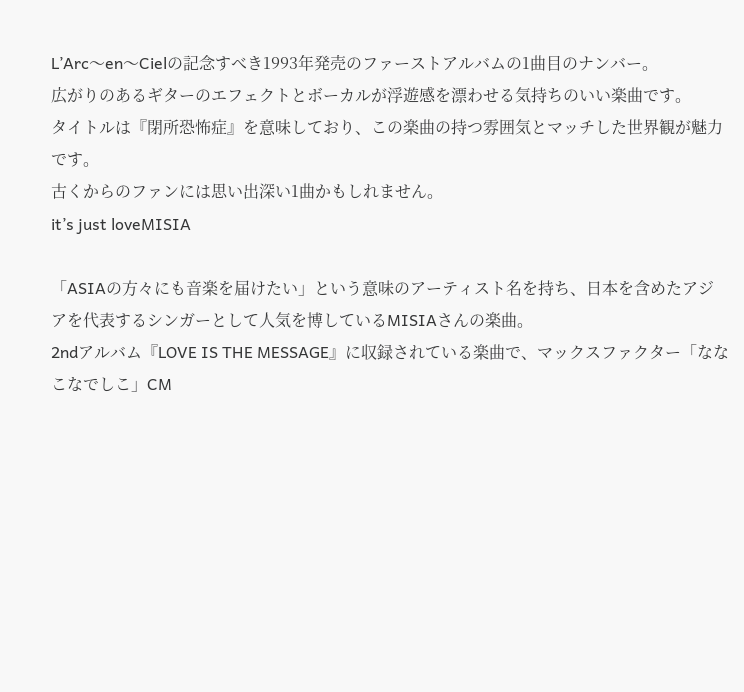L’Arc〜en〜Cielの記念すべき1993年発売のファーストアルバムの1曲目のナンバー。
広がりのあるギターのエフェクトとボーカルが浮遊感を漂わせる気持ちのいい楽曲です。
タイトルは『閉所恐怖症』を意味しており、この楽曲の持つ雰囲気とマッチした世界観が魅力です。
古くからのファンには思い出深い1曲かもしれません。
it’s just loveMISIA

「ASIAの方々にも音楽を届けたい」という意味のアーティスト名を持ち、日本を含めたアジアを代表するシンガーとして人気を博しているMISIAさんの楽曲。
2ndアルバム『LOVE IS THE MESSAGE』に収録されている楽曲で、マックスファクター「ななこなでしこ」CM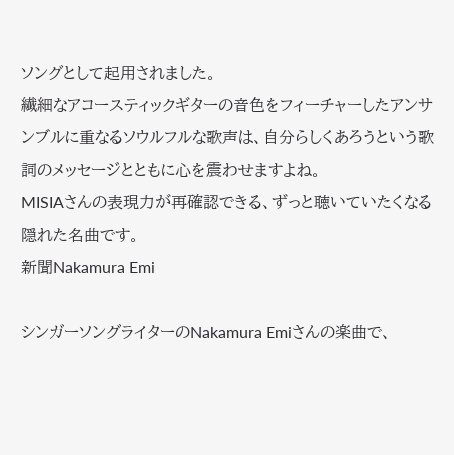ソングとして起用されました。
繊細なアコースティックギターの音色をフィーチャーしたアンサンブルに重なるソウルフルな歌声は、自分らしくあろうという歌詞のメッセージとともに心を震わせますよね。
MISIAさんの表現力が再確認できる、ずっと聴いていたくなる隠れた名曲です。
新聞Nakamura Emi

シンガーソングライターのNakamura Emiさんの楽曲で、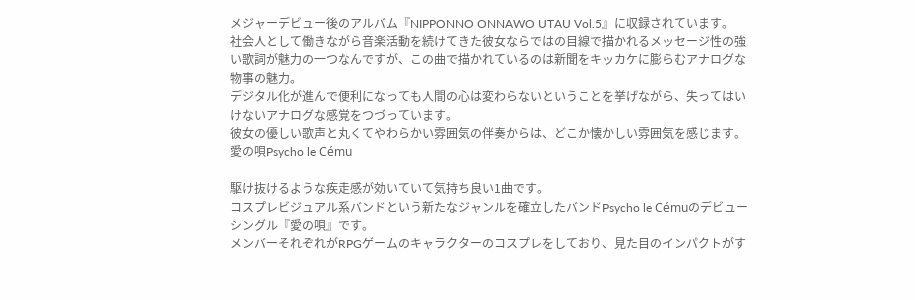メジャーデビュー後のアルバム『NIPPONNO ONNAWO UTAU Vol.5』に収録されています。
社会人として働きながら音楽活動を続けてきた彼女ならではの目線で描かれるメッセージ性の強い歌詞が魅力の一つなんですが、この曲で描かれているのは新聞をキッカケに膨らむアナログな物事の魅力。
デジタル化が進んで便利になっても人間の心は変わらないということを挙げながら、失ってはいけないアナログな感覚をつづっています。
彼女の優しい歌声と丸くてやわらかい雰囲気の伴奏からは、どこか懐かしい雰囲気を感じます。
愛の唄Psycho le Cému

駆け抜けるような疾走感が効いていて気持ち良い1曲です。
コスプレビジュアル系バンドという新たなジャンルを確立したバンドPsycho le Cémuのデビューシングル『愛の唄』です。
メンバーそれぞれがRPGゲームのキャラクターのコスプレをしており、見た目のインパクトがす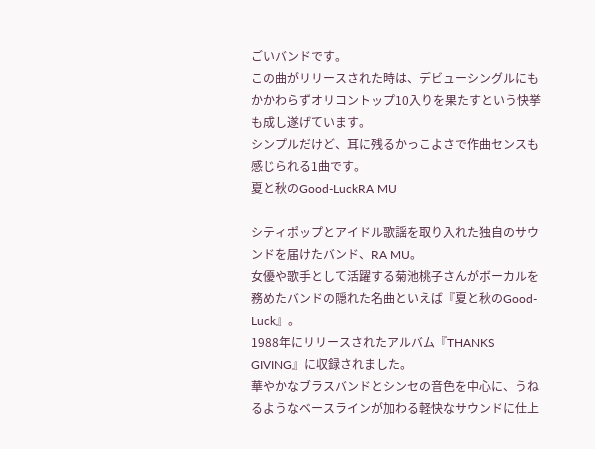ごいバンドです。
この曲がリリースされた時は、デビューシングルにもかかわらずオリコントップ10入りを果たすという快挙も成し遂げています。
シンプルだけど、耳に残るかっこよさで作曲センスも感じられる1曲です。
夏と秋のGood-LuckRA MU

シティポップとアイドル歌謡を取り入れた独自のサウンドを届けたバンド、RA MU。
女優や歌手として活躍する菊池桃子さんがボーカルを務めたバンドの隠れた名曲といえば『夏と秋のGood-Luck』。
1988年にリリースされたアルバム『THANKS GIVING』に収録されました。
華やかなブラスバンドとシンセの音色を中心に、うねるようなベースラインが加わる軽快なサウンドに仕上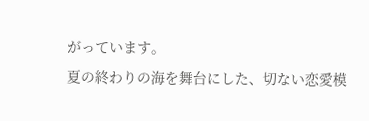がっています。
夏の終わりの海を舞台にした、切ない恋愛模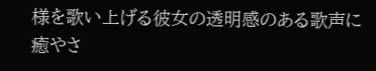様を歌い上げる彼女の透明感のある歌声に癒やさ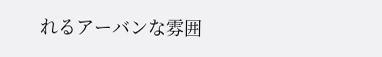れるアーバンな雰囲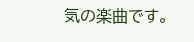気の楽曲です。